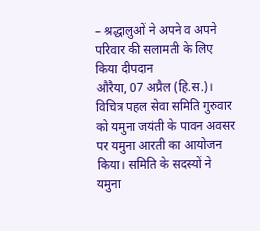– श्रद्धालुओं ने अपने व अपने परिवार की सलामती के लिए किया दीपदान
औरैया, 07 अप्रैल (हि.स.)। विचित्र पहल सेवा समिति गुरुवार को यमुना जयंती के पावन अवसर पर यमुना आरती का आयोजन किया। समिति के सदस्यों ने यमुना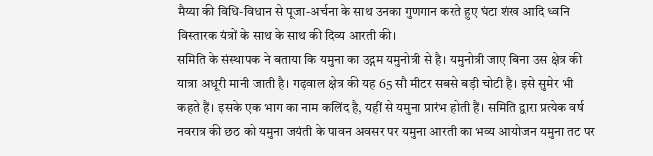मैय्या की विधि-विधान से पूजा-अर्चना के साथ उनका गुणगान करते हुए घंटा शंख आदि ध्वनि विस्तारक यंत्रों के साथ के साथ की दिव्य आरती की।
समिति के संस्थापक ने बताया कि यमुना का उद्गम यमुनोत्री से है। यमुनोत्री जाए बिना उस क्षेत्र की यात्रा अधूरी मानी जाती है। गढ़वाल क्षेत्र की यह 65 सौ मीटर सबसे बड़ी चोटी है। इसे सुमेर भी कहते हैं। इसके एक भाग का नाम कलिंद है, यहीं से यमुना प्रारंभ होती हैं। समिति द्वारा प्रत्येक वर्ष नवरात्र की छठ को यमुना जयंती के पावन अवसर पर यमुना आरती का भव्य आयोजन यमुना तट पर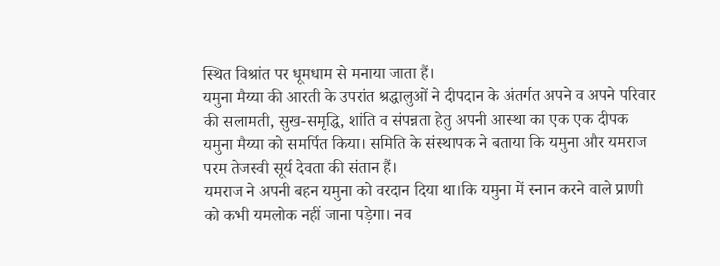स्थित विश्रांत पर धूमधाम से मनाया जाता हैं।
यमुना मैय्या की आरती के उपरांत श्रद्धालुओं ने दीपदान के अंतर्गत अपने व अपने परिवार की सलामती, सुख-समृद्धि, शांति व संपन्नता हेतु अपनी आस्था का एक एक दीपक यमुना मैय्या को समर्पित किया। समिति के संस्थापक ने बताया कि यमुना और यमराज परम तेजस्वी सूर्य देवता की संतान हैं।
यमराज ने अपनी बहन यमुना को वरदान दिया था।कि यमुना में स्नान करने वाले प्राणी को कभी यमलोक नहीं जाना पड़ेगा। नव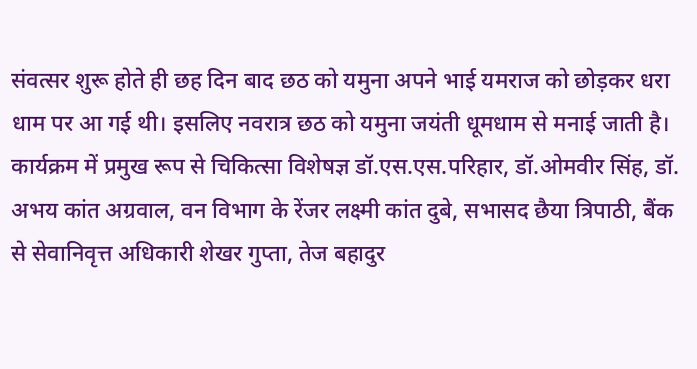संवत्सर शुरू होते ही छह दिन बाद छठ को यमुना अपने भाई यमराज को छोड़कर धरा धाम पर आ गई थी। इसलिए नवरात्र छठ को यमुना जयंती धूमधाम से मनाई जाती है।
कार्यक्रम में प्रमुख रूप से चिकित्सा विशेषज्ञ डॉ.एस.एस.परिहार, डॉ.ओमवीर सिंह, डॉ. अभय कांत अग्रवाल, वन विभाग के रेंजर लक्ष्मी कांत दुबे, सभासद छैया त्रिपाठी, बैंक से सेवानिवृत्त अधिकारी शेखर गुप्ता, तेज बहादुर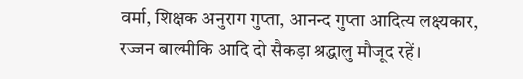वर्मा, शिक्षक अनुराग गुप्ता, आनन्द गुप्ता आदित्य लक्ष्यकार, रज्जन बाल्मीकि आदि दो सैकड़ा श्रद्धालु मौजूद रहें।